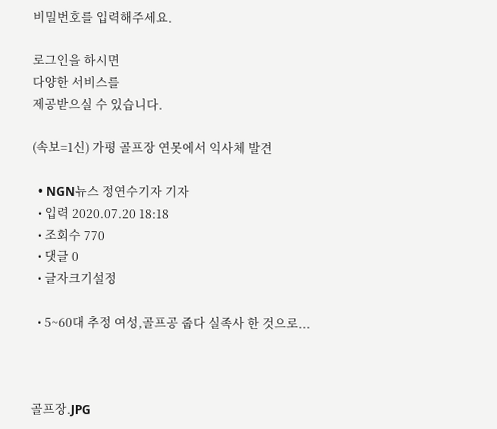비밀번호를 입력해주세요.

로그인을 하시면
다양한 서비스를
제공받으실 수 있습니다.

(속보=1신) 가평 골프장 연못에서 익사체 발견

  • NGN뉴스 정연수기자 기자
  • 입력 2020.07.20 18:18
  • 조회수 770
  • 댓글 0
  • 글자크기설정

  • 5~60대 추정 여성,골프공 줍다 실족사 한 것으로...



골프장.JPG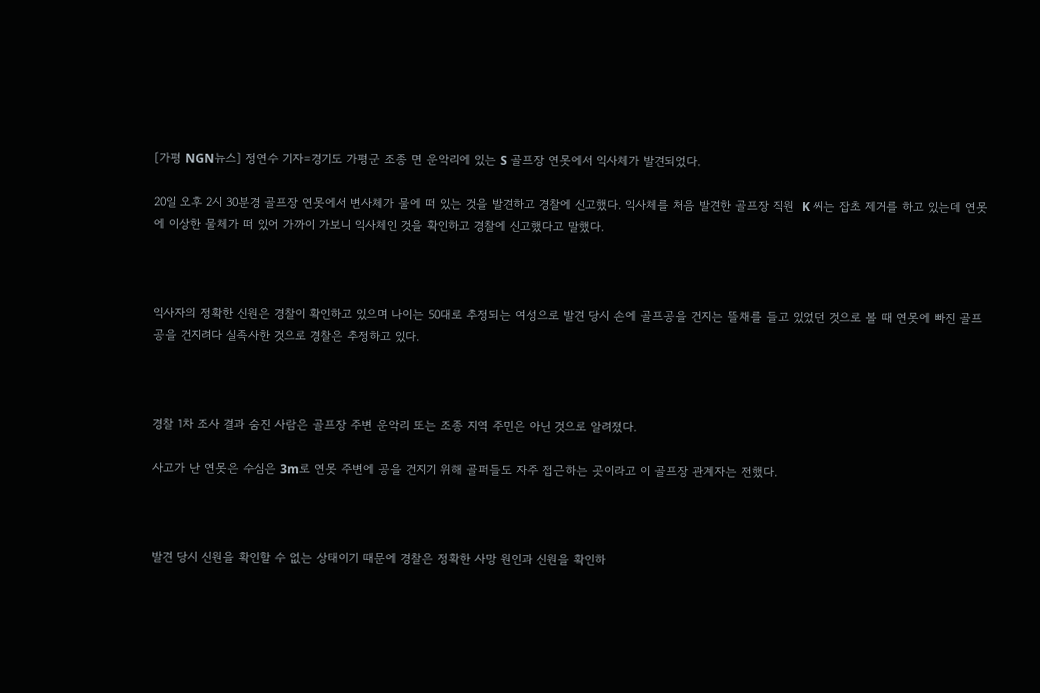[가평 NGN뉴스] 정연수 기자=경기도 가평군 조종 면 운악리에 있는 S 골프장 연못에서 익사체가 발견되었다.

20일 오후 2시 30분경 골프장 연못에서 변사체가 물에 떠 있는 것을 발견하고 경찰에 신고했다. 익사체를 처음 발견한 골프장 직원  K 씨는 잡초 제거를 하고 있는데 연못에 이상한 물체가 떠 있어 가까이 가보니 익사체인 것을 확인하고 경찰에 신고했다고 말했다.



익사자의 정확한 신원은 경찰이 확인하고 있으며 나이는 50대로 추정되는 여성으로 발견 당시 손에 골프공을 건지는 뜰채를 들고 있었던 것으로 볼 때 연못에 빠진 골프공을 건지려다 실족사한 것으로 경찰은 추정하고 있다.



경찰 1차 조사 결과 숨진 사람은 골프장 주변 운악리 또는 조종 지역 주민은 아닌 것으로 알려졌다.

사고가 난 연못은 수심은 3m로 연못 주변에 공을 건지기 위해 골퍼들도 자주 접근하는 곳이라고 이 골프장 관계자는 전했다.



발견 당시 신원을 확인할 수 없는 상태이기 때문에 경찰은 정확한 사망 원인과 신원을 확인하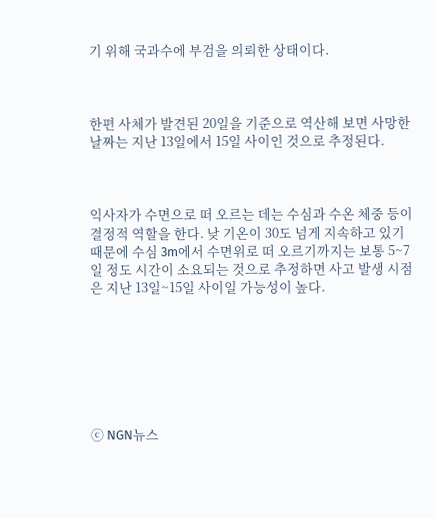기 위해 국과수에 부검을 의뢰한 상태이다.



한편 사체가 발견된 20일을 기준으로 역산해 보면 사망한 날짜는 지난 13일에서 15일 사이인 것으로 추정된다.



익사자가 수면으로 떠 오르는 데는 수심과 수온 체중 등이 결정적 역할을 한다. 낮 기온이 30도 넘게 지속하고 있기 때문에 수심 3m에서 수면위로 떠 오르기까지는 보통 5~7일 정도 시간이 소요되는 것으로 추정하면 사고 발생 시점은 지난 13일~15일 사이일 가능성이 높다.







ⓒ NGN뉴스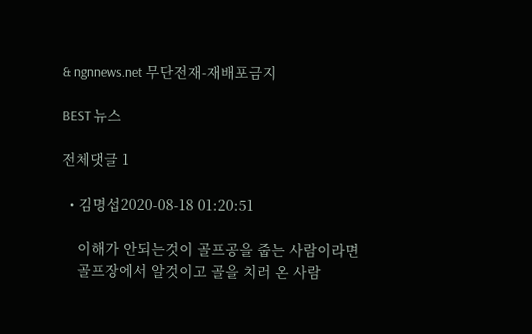& ngnnews.net 무단전재-재배포금지

BEST 뉴스

전체댓글 1

  • 김명섭2020-08-18 01:20:51

    이해가 안되는것이 골프공을 줍는 사람이라면
    골프장에서 알것이고 골을 치러 온 사람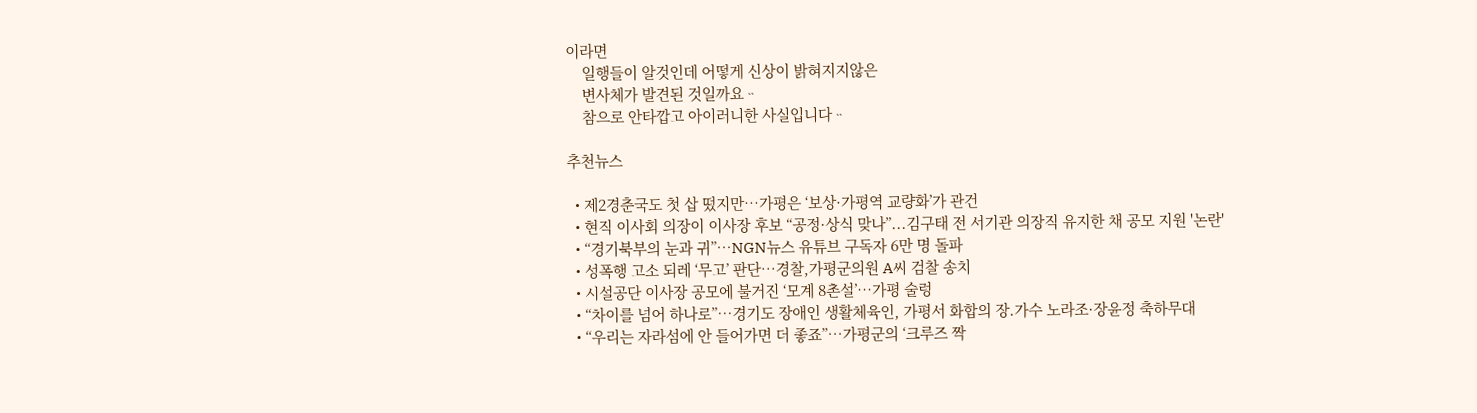이라면
    일행들이 알것인데 어떻게 신상이 밝혀지지않은
    변사체가 발견된 것일까요ᆢ
    참으로 안타깝고 아이러니한 사실입니다ᆢ

추천뉴스

  • 제2경춘국도 첫 삽 떴지만…가평은 ‘보상·가평역 교량화’가 관건
  • 현직 이사회 의장이 이사장 후보 “공정·상식 맞나”...김구태 전 서기관 의장직 유지한 채 공모 지원 '논란'
  • “경기북부의 눈과 귀”…NGN뉴스 유튜브 구독자 6만 명 돌파
  • 성폭행 고소 되레 ‘무고’ 판단…경찰,가평군의원 A씨 검찰 송치
  • 시설공단 이사장 공모에 불거진 ‘모계 8촌설’…가평 술렁
  • “차이를 넘어 하나로”…경기도 장애인 생활체육인, 가평서 화합의 장.가수 노라조·장윤정 축하무대
  • “우리는 자라섬에 안 들어가면 더 좋죠”…가평군의 ‘크루즈 짝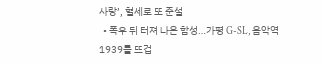사랑’, 혈세로 또 준설
  • 폭우 뒤 터져 나온 함성…가평 G-SL, 음악역1939를 뜨겁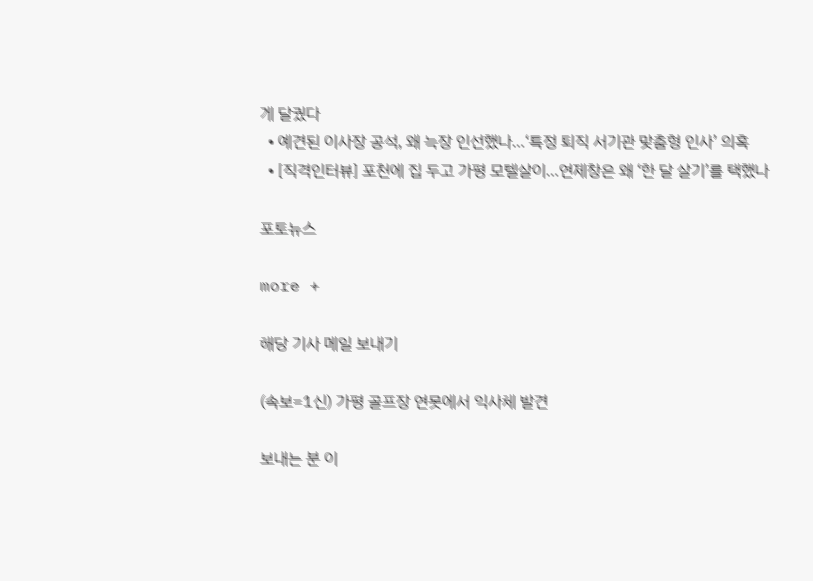게 달궜다
  • 예견된 이사장 공석, 왜 늑장 인선했나…‘특정 퇴직 서기관 맞춤형 인사’ 의혹
  • [직격인터뷰] 포천에 집 두고 가평 모텔살이…연제창은 왜 ‘한 달 살기’를 택했나

포토뉴스

more +

해당 기사 메일 보내기

(속보=1신) 가평 골프장 연못에서 익사체 발견

보내는 분 이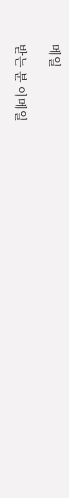메일

받는 분 이메일